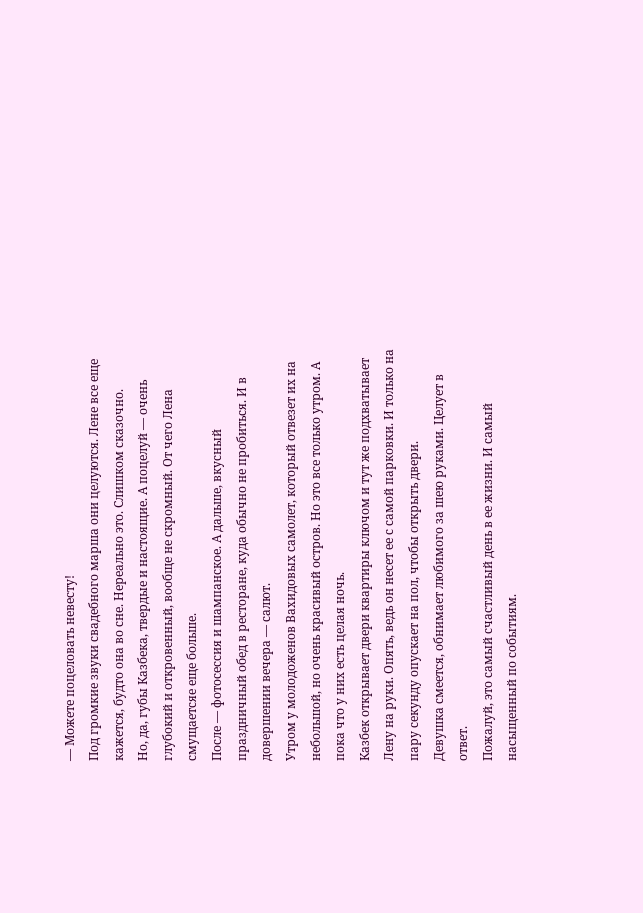— Можете поцеловать невесту!
Под громкие звуки свадебного марша они целуются. Лене все еще кажется, будто она во сне. Нереально это. Слишком сказочно.
Но, да, губы Казбека, твердые и настоящие. А поцелуй — очень глубокий и откровенный, вообще не скромный. От чего Лена смущаетсяе еще больше.
После — фотосессия и шампанское. А дальше, вкусный праздничный обед в ресторане, куда обычно не пробиться. И в довершении вечера — салют.
Утром у молодоженов Вахидовых самолет, который отвезет их на небольшой, но очень красивый остров. Но это все только утром. А пока что у них есть целая ночь.
Казбек открывает двери квартиры ключом и тут же подхватывает Лену на руки. Опять, ведь он несет ее с самой парковки. И только на пару секунду опускает на пол, чтобы открыть двери.
Девушка смеется, обнимает любимого за шею руками. Целует в ответ.
Пожалуй, это самый счастливый день в ее жизни. И самый насыщенный по событиям.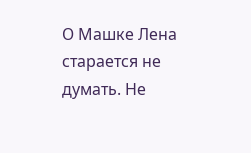О Машке Лена старается не думать. Не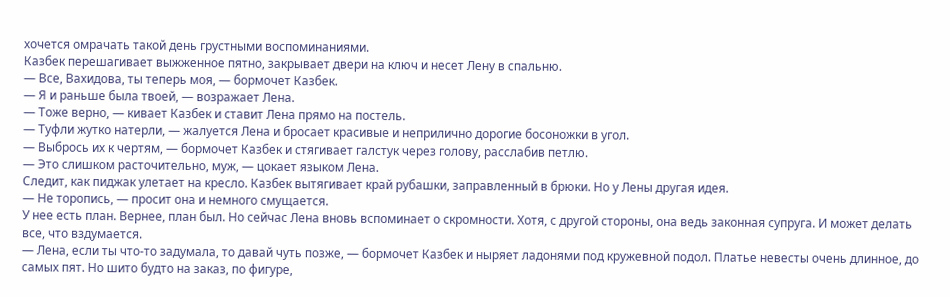хочется омрачать такой день грустными воспоминаниями.
Казбек перешагивает выжженное пятно, закрывает двери на ключ и несет Лену в спальню.
— Все, Вахидова, ты теперь моя, — бормочет Казбек.
— Я и раньше была твоей, — возражает Лена.
— Тоже верно, — кивает Казбек и ставит Лена прямо на постель.
— Туфли жутко натерли, — жалуется Лена и бросает красивые и неприлично дорогие босоножки в угол.
— Выбрось их к чертям, — бормочет Казбек и стягивает галстук через голову, расслабив петлю.
— Это слишком расточительно, муж, — цокает языком Лена.
Следит, как пиджак улетает на кресло. Казбек вытягивает край рубашки, заправленный в брюки. Но у Лены другая идея.
— Не торопись, — просит она и немного смущается.
У нее есть план. Вернее, план был. Но сейчас Лена вновь вспоминает о скромности. Хотя, с другой стороны, она ведь законная супруга. И может делать все, что вздумается.
— Лена, если ты что-то задумала, то давай чуть позже, — бормочет Казбек и ныряет ладонями под кружевной подол. Платье невесты очень длинное, до самых пят. Но шито будто на заказ, по фигуре,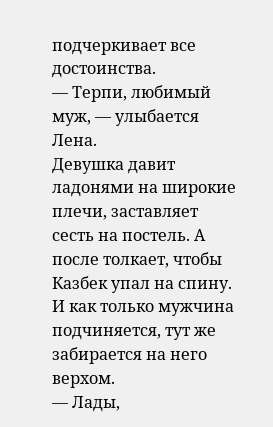подчеркивает все достоинства.
— Терпи, любимый муж, — улыбается Лена.
Девушка давит ладонями на широкие плечи, заставляет сесть на постель. А после толкает, чтобы Казбек упал на спину. И как только мужчина подчиняется, тут же забирается на него верхом.
— Лады,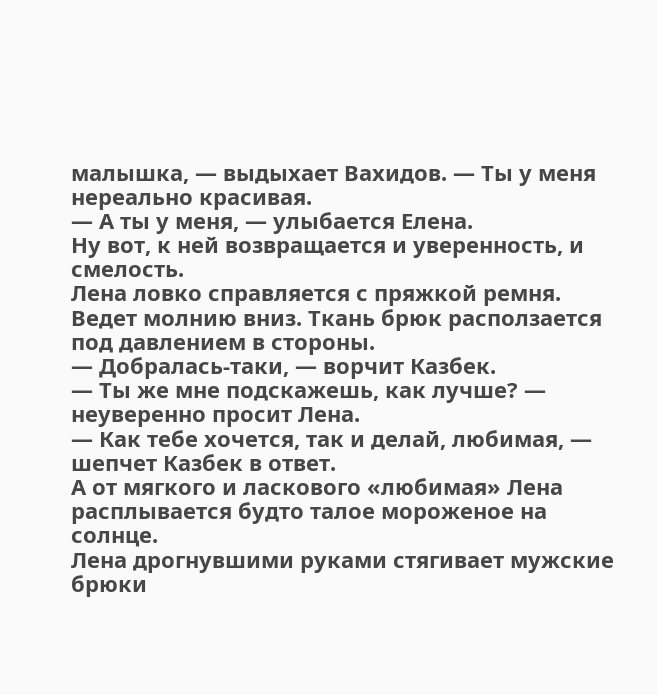малышка, — выдыхает Вахидов. — Ты у меня нереально красивая.
— А ты у меня, — улыбается Елена.
Ну вот, к ней возвращается и уверенность, и смелость.
Лена ловко справляется с пряжкой ремня. Ведет молнию вниз. Ткань брюк расползается под давлением в стороны.
— Добралась-таки, — ворчит Казбек.
— Ты же мне подскажешь, как лучше? — неуверенно просит Лена.
— Как тебе хочется, так и делай, любимая, — шепчет Казбек в ответ.
А от мягкого и ласкового «любимая» Лена расплывается будто талое мороженое на солнце.
Лена дрогнувшими руками стягивает мужские брюки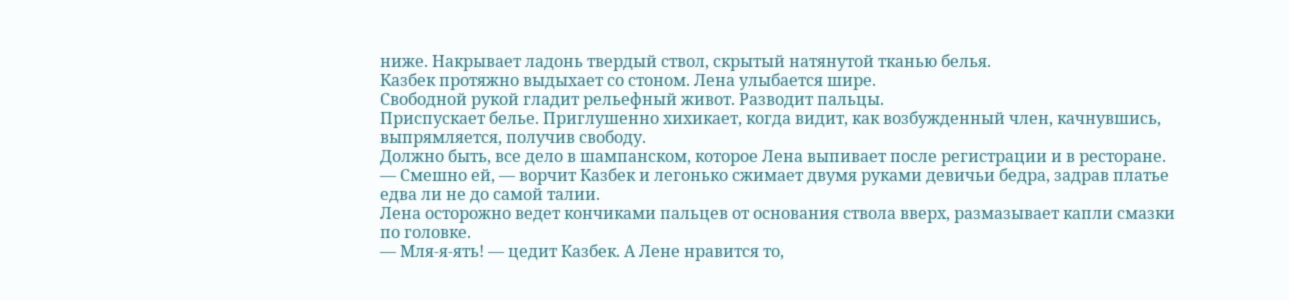ниже. Накрывает ладонь твердый ствол, скрытый натянутой тканью белья.
Казбек протяжно выдыхает со стоном. Лена улыбается шире.
Свободной рукой гладит рельефный живот. Разводит пальцы.
Приспускает белье. Приглушенно хихикает, когда видит, как возбужденный член, качнувшись, выпрямляется, получив свободу.
Должно быть, все дело в шампанском, которое Лена выпивает после регистрации и в ресторане.
— Смешно ей, — ворчит Казбек и легонько сжимает двумя руками девичьи бедра, задрав платье едва ли не до самой талии.
Лена осторожно ведет кончиками пальцев от основания ствола вверх, размазывает капли смазки по головке.
— Мля-я-ять! — цедит Казбек. А Лене нравится то,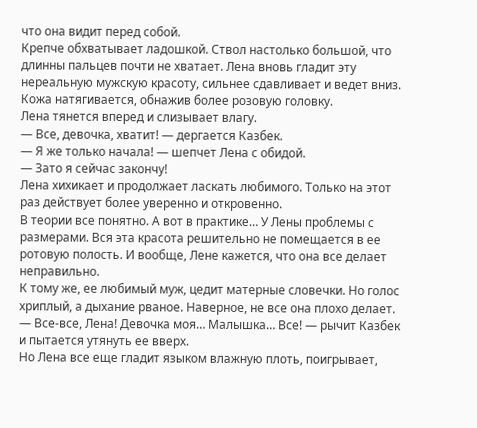что она видит перед собой.
Крепче обхватывает ладошкой. Ствол настолько большой, что длинны пальцев почти не хватает. Лена вновь гладит эту нереальную мужскую красоту, сильнее сдавливает и ведет вниз.
Кожа натягивается, обнажив более розовую головку.
Лена тянется вперед и слизывает влагу.
— Все, девочка, хватит! — дергается Казбек.
— Я же только начала! — шепчет Лена с обидой.
— Зато я сейчас закончу!
Лена хихикает и продолжает ласкать любимого. Только на этот раз действует более уверенно и откровенно.
В теории все понятно. А вот в практике… У Лены проблемы с размерами. Вся эта красота решительно не помещается в ее ротовую полость. И вообще, Лене кажется, что она все делает неправильно.
К тому же, ее любимый муж, цедит матерные словечки. Но голос хриплый, а дыхание рваное. Наверное, не все она плохо делает.
— Все-все, Лена! Девочка моя… Малышка… Все! — рычит Казбек и пытается утянуть ее вверх.
Но Лена все еще гладит языком влажную плоть, поигрывает,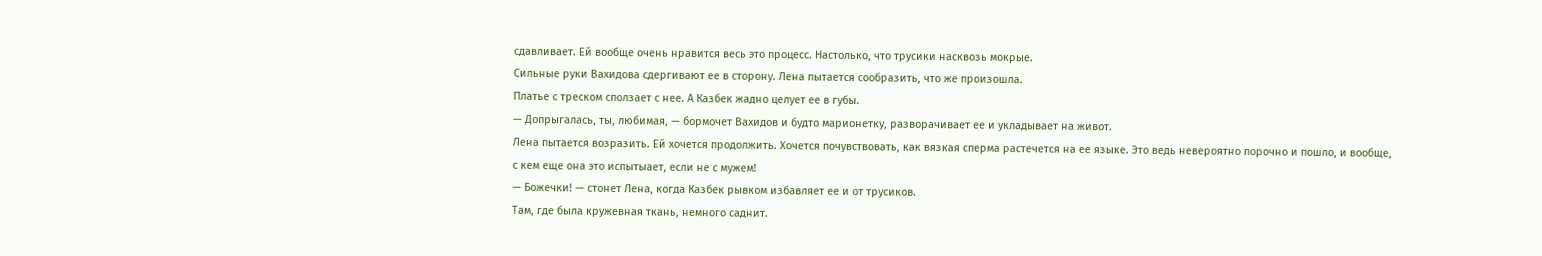сдавливает. Ей вообще очень нравится весь это процесс. Настолько, что трусики насквозь мокрые.
Сильные руки Вахидова сдергивают ее в сторону. Лена пытается сообразить, что же произошла.
Платье с треском сползает с нее. А Казбек жадно целует ее в губы.
— Допрыгалась, ты, любимая, — бормочет Вахидов и будто марионетку, разворачивает ее и укладывает на живот.
Лена пытается возразить. Ей хочется продолжить. Хочется почувствовать, как вязкая сперма растечется на ее языке. Это ведь невероятно порочно и пошло, и вообще, с кем еще она это испытыает, если не с мужем!
— Божечки! — стонет Лена, когда Казбек рывком избавляет ее и от трусиков.
Там, где была кружевная ткань, немного саднит.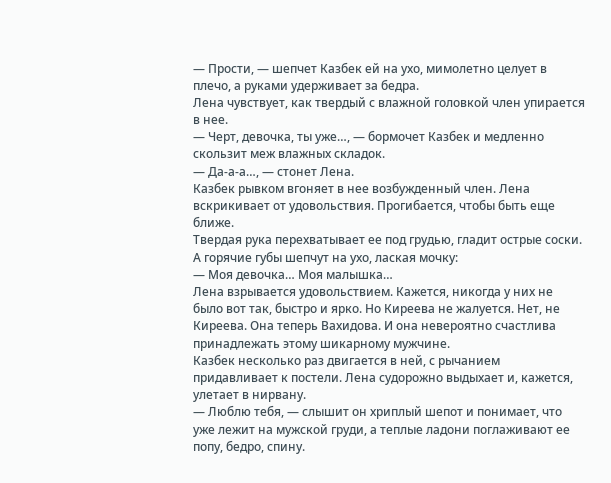— Прости, — шепчет Казбек ей на ухо, мимолетно целует в плечо, а руками удерживает за бедра.
Лена чувствует, как твердый с влажной головкой член упирается в нее.
— Черт, девочка, ты уже…, — бормочет Казбек и медленно скользит меж влажных складок.
— Да-а-а…, — стонет Лена.
Казбек рывком вгоняет в нее возбужденный член. Лена вскрикивает от удовольствия. Прогибается, чтобы быть еще ближе.
Твердая рука перехватывает ее под грудью, гладит острые соски. А горячие губы шепчут на ухо, лаская мочку:
— Моя девочка… Моя малышка…
Лена взрывается удовольствием. Кажется, никогда у них не было вот так, быстро и ярко. Но Киреева не жалуется. Нет, не Киреева. Она теперь Вахидова. И она невероятно счастлива принадлежать этому шикарному мужчине.
Казбек несколько раз двигается в ней, с рычанием придавливает к постели. Лена судорожно выдыхает и, кажется, улетает в нирвану.
— Люблю тебя, — слышит он хриплый шепот и понимает, что уже лежит на мужской груди, а теплые ладони поглаживают ее попу, бедро, спину.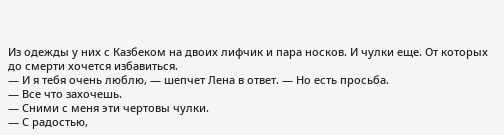Из одежды у них с Казбеком на двоих лифчик и пара носков. И чулки еще. От которых до смерти хочется избавиться.
— И я тебя очень люблю, — шепчет Лена в ответ. — Но есть просьба.
— Все что захочешь.
— Сними с меня эти чертовы чулки.
— С радостью,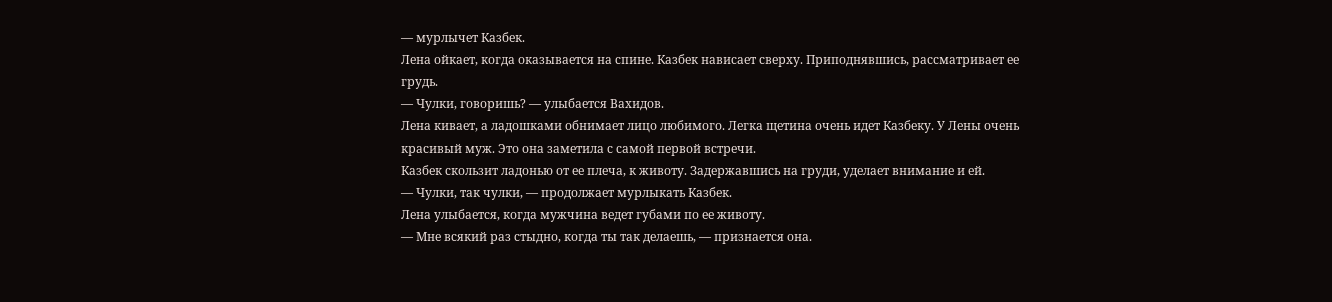— мурлычет Казбек.
Лена ойкает, когда оказывается на спине. Казбек нависает сверху. Приподнявшись, рассматривает ее грудь.
— Чулки, говоришь? — улыбается Вахидов.
Лена кивает, а ладошками обнимает лицо любимого. Легка щетина очень идет Казбеку. У Лены очень красивый муж. Это она заметила с самой первой встречи.
Казбек скользит ладонью от ее плеча, к животу. Задержавшись на груди, уделает внимание и ей.
— Чулки, так чулки, — продолжает мурлыкать Казбек.
Лена улыбается, когда мужчина ведет губами по ее животу.
— Мне всякий раз стыдно, когда ты так делаешь, — признается она.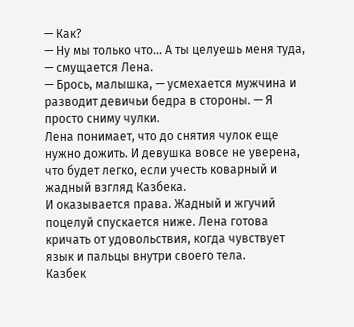— Как?
— Ну мы только что… А ты целуешь меня туда, — смущается Лена.
— Брось, малышка, — усмехается мужчина и разводит девичьи бедра в стороны. — Я просто сниму чулки.
Лена понимает, что до снятия чулок еще нужно дожить. И девушка вовсе не уверена, что будет легко, если учесть коварный и жадный взгляд Казбека.
И оказывается права. Жадный и жгучий поцелуй спускается ниже. Лена готова кричать от удовольствия, когда чувствует язык и пальцы внутри своего тела.
Казбек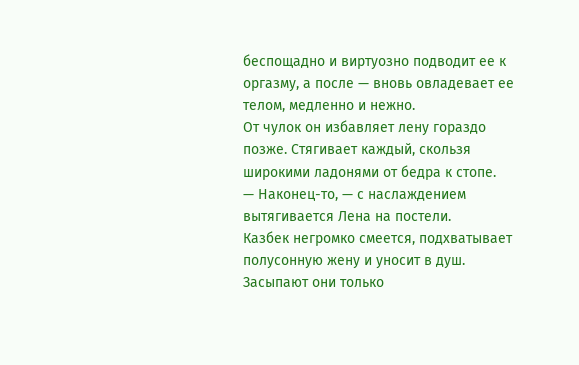беспощадно и виртуозно подводит ее к оргазму, а после — вновь овладевает ее телом, медленно и нежно.
От чулок он избавляет лену гораздо позже. Стягивает каждый, скользя широкими ладонями от бедра к стопе.
— Наконец-то, — с наслаждением вытягивается Лена на постели.
Казбек негромко смеется, подхватывает полусонную жену и уносит в душ.
Засыпают они только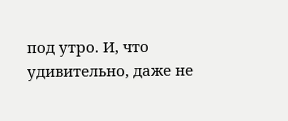под утро. И, что удивительно, даже не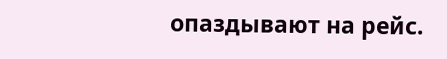опаздывают на рейс.